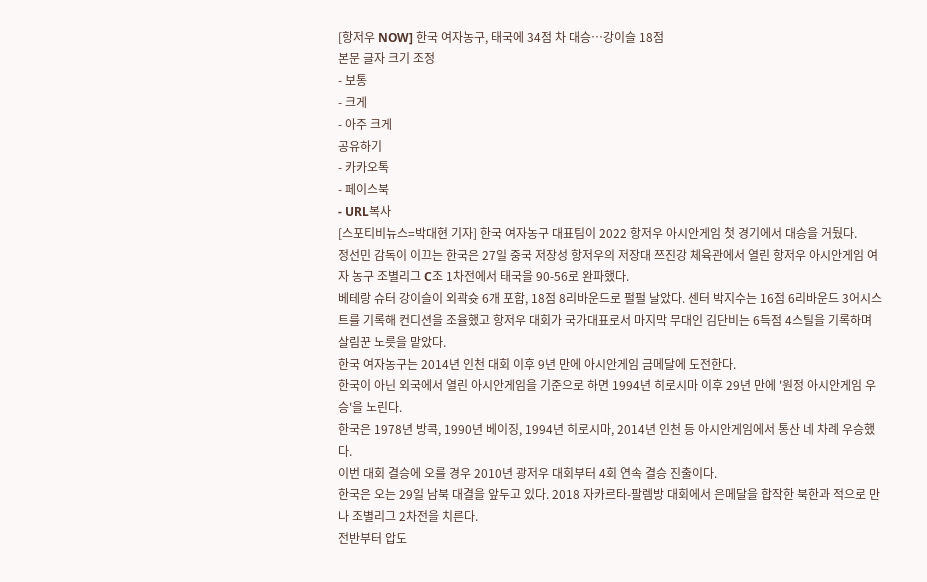[항저우 NOW] 한국 여자농구, 태국에 34점 차 대승…강이슬 18점
본문 글자 크기 조정
- 보통
- 크게
- 아주 크게
공유하기
- 카카오톡
- 페이스북
- URL복사
[스포티비뉴스=박대현 기자] 한국 여자농구 대표팀이 2022 항저우 아시안게임 첫 경기에서 대승을 거뒀다.
정선민 감독이 이끄는 한국은 27일 중국 저장성 항저우의 저장대 쯔진강 체육관에서 열린 항저우 아시안게임 여자 농구 조별리그 C조 1차전에서 태국을 90-56로 완파했다.
베테랑 슈터 강이슬이 외곽슛 6개 포함, 18점 8리바운드로 펄펄 날았다. 센터 박지수는 16점 6리바운드 3어시스트를 기록해 컨디션을 조율했고 항저우 대회가 국가대표로서 마지막 무대인 김단비는 6득점 4스틸을 기록하며 살림꾼 노릇을 맡았다.
한국 여자농구는 2014년 인천 대회 이후 9년 만에 아시안게임 금메달에 도전한다.
한국이 아닌 외국에서 열린 아시안게임을 기준으로 하면 1994년 히로시마 이후 29년 만에 '원정 아시안게임 우승'을 노린다.
한국은 1978년 방콕, 1990년 베이징, 1994년 히로시마, 2014년 인천 등 아시안게임에서 통산 네 차례 우승했다.
이번 대회 결승에 오를 경우 2010년 광저우 대회부터 4회 연속 결승 진출이다.
한국은 오는 29일 남북 대결을 앞두고 있다. 2018 자카르타-팔렘방 대회에서 은메달을 합작한 북한과 적으로 만나 조별리그 2차전을 치른다.
전반부터 압도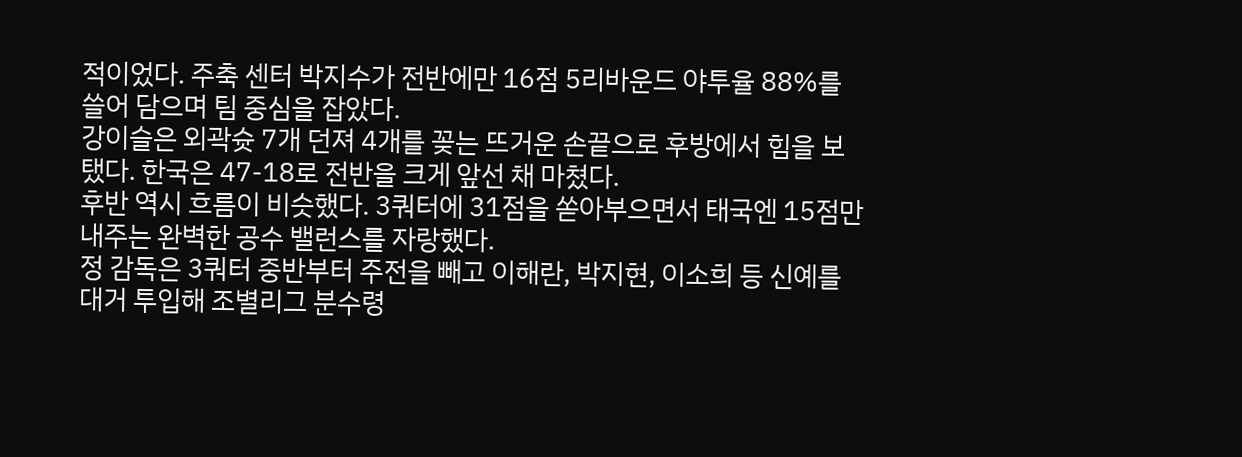적이었다. 주축 센터 박지수가 전반에만 16점 5리바운드 야투율 88%를 쓸어 담으며 팀 중심을 잡았다.
강이슬은 외곽슛 7개 던져 4개를 꽂는 뜨거운 손끝으로 후방에서 힘을 보탰다. 한국은 47-18로 전반을 크게 앞선 채 마쳤다.
후반 역시 흐름이 비슷했다. 3쿼터에 31점을 쏟아부으면서 태국엔 15점만 내주는 완벽한 공수 밸런스를 자랑했다.
정 감독은 3쿼터 중반부터 주전을 빼고 이해란, 박지현, 이소희 등 신예를 대거 투입해 조별리그 분수령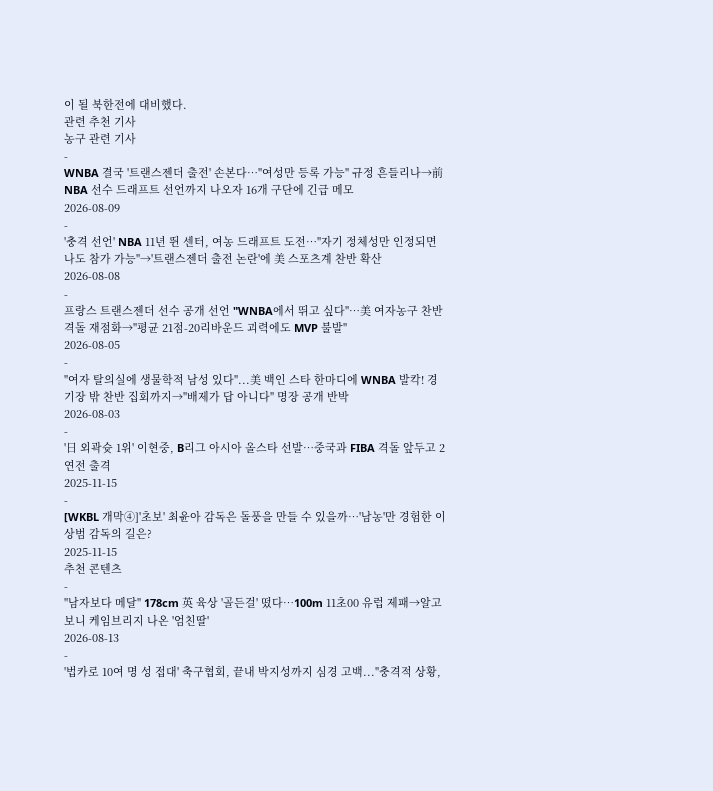이 될 북한전에 대비했다.
관련 추천 기사
농구 관련 기사
-
WNBA 결국 '트랜스젠더 출전' 손본다…"여성만 등록 가능" 규정 흔들리나→前 NBA 선수 드래프트 선언까지 나오자 16개 구단에 긴급 메모
2026-08-09
-
'충격 선언' NBA 11년 뛴 센터, 여농 드래프트 도전…"자기 정체성만 인정되면 나도 참가 가능"→'트랜스젠더 출전 논란'에 美 스포츠계 찬반 확산
2026-08-08
-
프랑스 트랜스젠더 선수 공개 선언 "WNBA에서 뛰고 싶다"…美 여자농구 찬반 격돌 재점화→"평균 21점-20리바운드 괴력에도 MVP 불발"
2026-08-05
-
"여자 탈의실에 생물학적 남성 있다"...美 백인 스타 한마디에 WNBA 발칵! 경기장 밖 찬반 집회까지→"배제가 답 아니다" 명장 공개 반박
2026-08-03
-
'日 외곽슛 1위' 이현중, B리그 아시아 올스타 선발…중국과 FIBA 격돌 앞두고 2연전 출격
2025-11-15
-
[WKBL 개막④]'초보' 최윤아 감독은 돌풍을 만들 수 있을까…'남농'만 경험한 이상범 감독의 길은?
2025-11-15
추천 콘텐츠
-
"남자보다 메달" 178cm 英 육상 '골든걸' 떴다…100m 11초00 유럽 제패→알고 보니 케임브리지 나온 '엄친딸'
2026-08-13
-
'법카로 10여 명 성 접대' 축구협회, 끝내 박지성까지 심경 고백..."충격적 상황,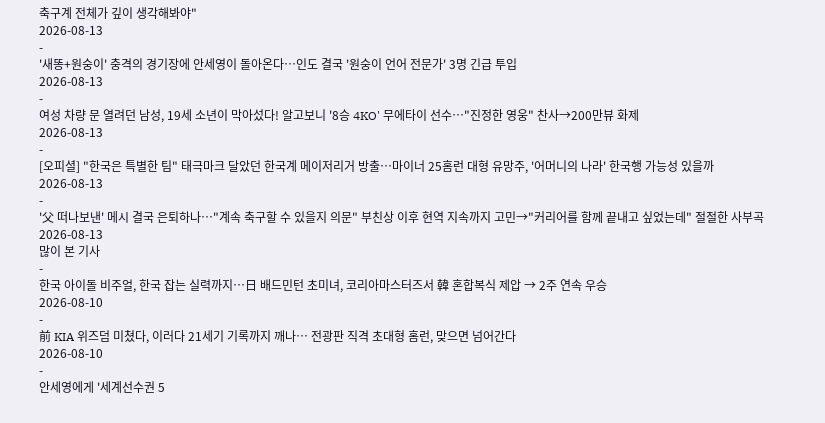축구계 전체가 깊이 생각해봐야"
2026-08-13
-
'새똥+원숭이' 충격의 경기장에 안세영이 돌아온다…인도 결국 '원숭이 언어 전문가' 3명 긴급 투입
2026-08-13
-
여성 차량 문 열려던 남성, 19세 소년이 막아섰다! 알고보니 '8승 4KO' 무에타이 선수…"진정한 영웅" 찬사→200만뷰 화제
2026-08-13
-
[오피셜] "한국은 특별한 팀" 태극마크 달았던 한국계 메이저리거 방출…마이너 25홈런 대형 유망주, '어머니의 나라' 한국행 가능성 있을까
2026-08-13
-
'父 떠나보낸' 메시 결국 은퇴하나…"계속 축구할 수 있을지 의문" 부친상 이후 현역 지속까지 고민→"커리어를 함께 끝내고 싶었는데" 절절한 사부곡
2026-08-13
많이 본 기사
-
한국 아이돌 비주얼, 한국 잡는 실력까지…日 배드민턴 초미녀, 코리아마스터즈서 韓 혼합복식 제압 → 2주 연속 우승
2026-08-10
-
前 KIA 위즈덤 미쳤다, 이러다 21세기 기록까지 깨나… 전광판 직격 초대형 홈런, 맞으면 넘어간다
2026-08-10
-
안세영에게 '세계선수권 5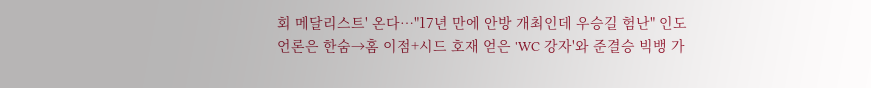회 메달리스트' 온다…"17년 만에 안방 개최인데 우승길 험난" 인도 언론은 한숨→홈 이점+시드 호재 얻은 'WC 강자'와 준결승 빅뱅 가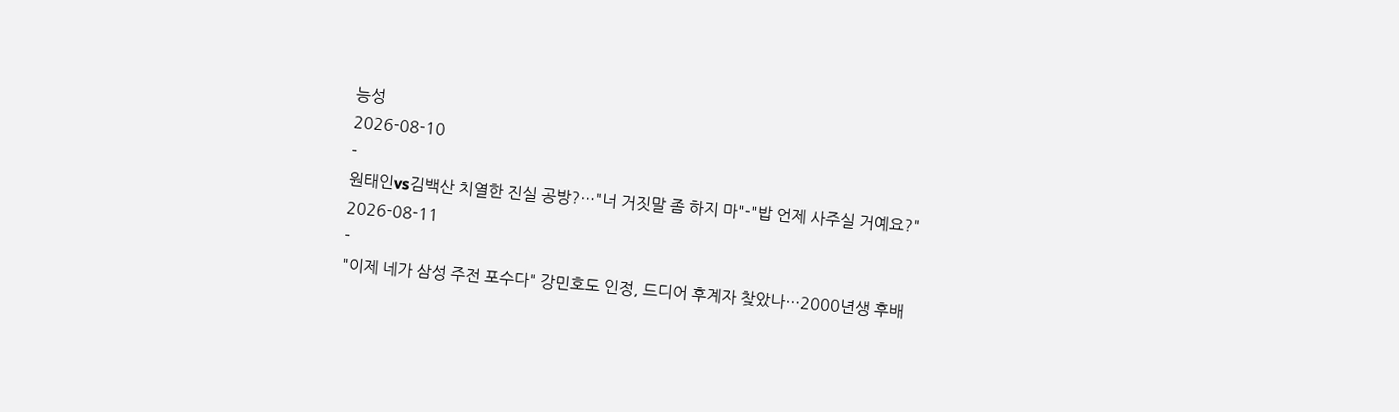능성
2026-08-10
-
원태인vs김백산 치열한 진실 공방?…"너 거짓말 좀 하지 마"-"밥 언제 사주실 거예요?"
2026-08-11
-
"이제 네가 삼성 주전 포수다" 강민호도 인정, 드디어 후계자 찾았나…2000년생 후배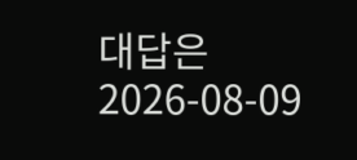대답은
2026-08-09